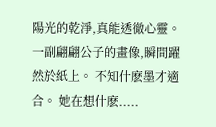陽光的乾淨,真能透徹心靈。 一副翩翩公子的畫像,瞬間躍然於紙上。 不知什麽墨才適合。 她在想什麽.....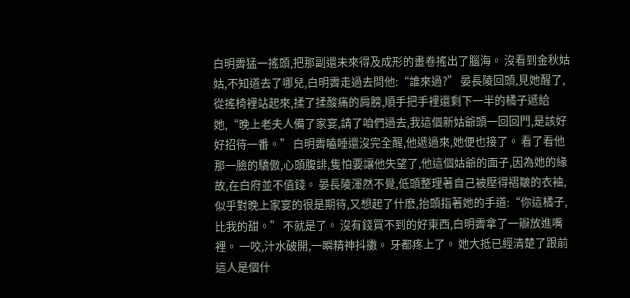白明霽猛一搖頭,把那副還未來得及成形的畫卷搖出了腦海。 沒看到金秋姑姑,不知道去了哪兒,白明霽走過去問他:“誰來過?” 晏長陵回頭,見她醒了,從搖椅裡站起來,揉了揉酸痛的肩膀,順手把手裡還剩下一半的橘子遞給她,“晚上老夫人備了家宴,請了咱們過去,我這個新姑爺頭一回回門,是該好好招待一番。” 白明霽瞌睡還沒完全醒,他遞過來,她便也接了。 看了看他那一臉的驕傲,心頭腹誹,隻怕要讓他失望了,他這個姑爺的面子,因為她的緣故,在白府並不值錢。 晏長陵渾然不覺,低頭整理著自己被壓得褶皺的衣袖,似乎對晚上家宴的很是期待,又想起了什麽,抬頭指著她的手道:“你這橘子,比我的甜。” 不就是了。 沒有錢買不到的好東西,白明霽拿了一瓣放進嘴裡。 一咬,汁水破開,一瞬精神抖擻。 牙都疼上了。 她大抵已經清楚了跟前這人是個什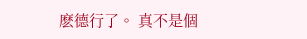麽德行了。 真不是個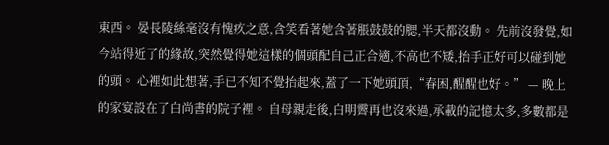東西。 晏長陵絲毫沒有愧疚之意,含笑看著她含著脹鼓鼓的腮,半天都沒動。 先前沒發覺,如今站得近了的緣故,突然覺得她這樣的個頭配自己正合適,不高也不矮,抬手正好可以碰到她的頭。 心裡如此想著,手已不知不覺抬起來,蓋了一下她頭頂,“春困,醒醒也好。” — 晚上的家宴設在了白尚書的院子裡。 自母親走後,白明霽再也沒來過,承載的記憶太多,多數都是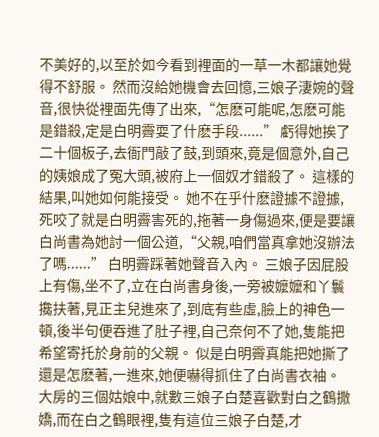不美好的,以至於如今看到裡面的一草一木都讓她覺得不舒服。 然而沒給她機會去回憶,三娘子淒婉的聲音,很快從裡面先傳了出來,“怎麽可能呢,怎麽可能是錯殺,定是白明霽耍了什麽手段......” 虧得她挨了二十個板子,去衙門敲了鼓,到頭來,竟是個意外,自己的姨娘成了冤大頭,被府上一個奴才錯殺了。 這樣的結果,叫她如何能接受。 她不在乎什麽證據不證據,死咬了就是白明霽害死的,拖著一身傷過來,便是要讓白尚書為她討一個公道,“父親,咱們當真拿她沒辦法了嗎......” 白明霽踩著她聲音入內。 三娘子因屁股上有傷,坐不了,立在白尚書身後,一旁被嬤嬤和丫鬟攙扶著,見正主兒進來了,到底有些虛,臉上的神色一頓,後半句便吞進了肚子裡,自己奈何不了她,隻能把希望寄托於身前的父親。 似是白明霽真能把她撕了還是怎麽著,一進來,她便嚇得抓住了白尚書衣袖。 大房的三個姑娘中,就數三娘子白楚喜歡對白之鶴撒嬌,而在白之鶴眼裡,隻有這位三娘子白楚,才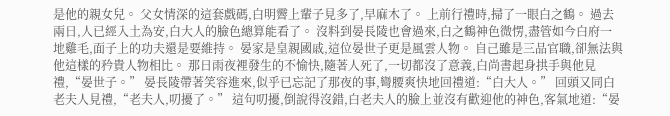是他的親女兒。 父女情深的這套戲碼,白明霽上輩子見多了,早麻木了。 上前行禮時,掃了一眼白之鶴。 過去兩日,人已經入土為安,白大人的臉色總算能看了。 沒料到晏長陵也會過來,白之鶴神色微愣,盡管如今白府一地雞毛,面子上的功夫還是要維持。 晏家是皇親國戚,這位晏世子更是風雲人物。 自己雖是三品官職,卻無法與他這樣的矜貴人物相比。 那日雨夜裡發生的不愉快,隨著人死了,一切都沒了意義,白尚書起身拱手與他見禮,“晏世子。” 晏長陵帶著笑容進來,似乎已忘記了那夜的事,彎腰爽快地回禮道:“白大人。” 回頭又同白老夫人見禮,“老夫人,叨擾了。” 這句叨擾,倒說得沒錯,白老夫人的臉上並沒有歡迎他的神色,客氣地道:“晏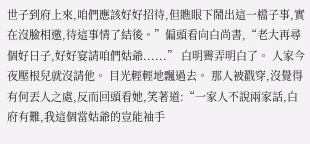世子到府上來,咱們應該好好招待,但瞧眼下鬧出這一檔子事,實在沒臉相邀,待這事情了結後。”偏頭看向白尚書,“老大再尋個好日子,好好宴請咱們姑爺......” 白明霽弄明白了。 人家今夜壓根兒就沒請他。 目光輕輕地飄過去。 那人被戳穿,沒覺得有何丟人之處,反而回頭看她,笑著道:“一家人不說兩家話,白府有難,我這個當姑爺的豈能袖手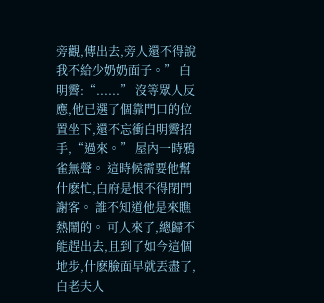旁觀,傳出去,旁人還不得說我不給少奶奶面子。” 白明霽:“......” 沒等眾人反應,他已選了個靠門口的位置坐下,還不忘衝白明霽招手,“過來。” 屋內一時鴉雀無聲。 這時候需要他幫什麽忙,白府是恨不得閉門謝客。 誰不知道他是來瞧熱鬧的。 可人來了,總歸不能趕出去,且到了如今這個地步,什麽臉面早就丟盡了,白老夫人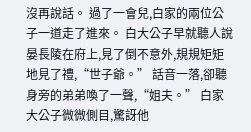沒再說話。 過了一會兒,白家的兩位公子一道走了進來。 白大公子早就聽人說晏長陵在府上,見了倒不意外,規規矩矩地見了禮,“世子爺。” 話音一落,卻聽身旁的弟弟喚了一聲,“姐夫。” 白家大公子微微側目,驚訝他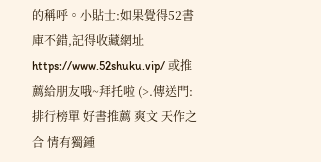的稱呼。小貼士:如果覺得52書庫不錯,記得收藏網址 https://www.52shuku.vip/ 或推薦給朋友哦~拜托啦 (>.傳送門:排行榜單 好書推薦 爽文 天作之合 情有獨鍾